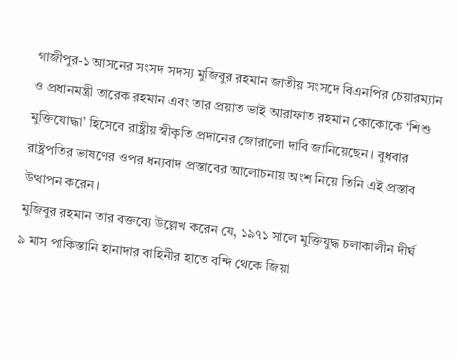গাজীপুর-১ আসনের সংসদ সদস্য মুজিবুর রহমান জাতীয় সংসদে বিএনপির চেয়ারম্যান ও প্রধানমন্ত্রী তারেক রহমান এবং তার প্রয়াত ভাই আরাফাত রহমান কোকোকে ‘শিশু মুক্তিযোদ্ধা’ হিসেবে রাষ্ট্রীয় স্বীকৃতি প্রদানের জোরালো দাবি জানিয়েছেন। বুধবার রাষ্ট্রপতির ভাষণের ওপর ধন্যবাদ প্রস্তাবের আলোচনায় অংশ নিয়ে তিনি এই প্রস্তাব উত্থাপন করেন।
মুজিবুর রহমান তার বক্তব্যে উল্লেখ করেন যে, ১৯৭১ সালে মুক্তিযুদ্ধ চলাকালীন দীর্ঘ ৯ মাস পাকিস্তানি হানাদার বাহিনীর হাতে বন্দি থেকে জিয়া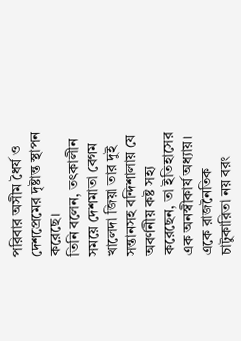পরিবার অসীম ধৈর্য ও দেশপ্রেমের দৃষ্টান্ত স্থাপন করেছে।
তিনি বলেন, তৎকালীন সময়ে দেশমাতা বেগম খালেদা জিয়া তার দুই সন্তানসহ বন্দিশালায় যে অবর্ণনীয় কষ্ট সহ্য করেছেন, তা ইতিহাসের এক অনস্বীকার্য অধ্যায়। একে রাজনৈতিক চাটুকারিতা নয় বরং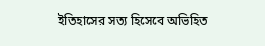ইতিহাসের সত্য হিসেবে অভিহিত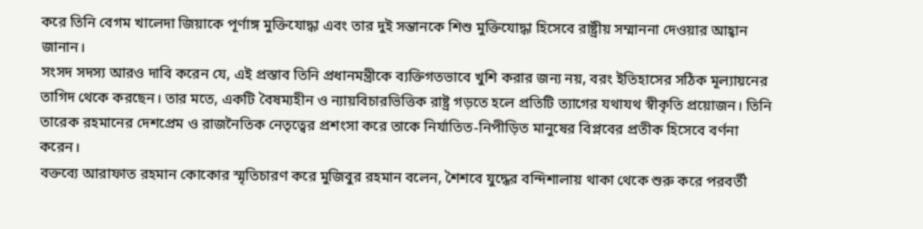করে তিনি বেগম খালেদা জিয়াকে পূর্ণাঙ্গ মুক্তিযোদ্ধা এবং তার দুই সন্তানকে শিশু মুক্তিযোদ্ধা হিসেবে রাষ্ট্রীয় সম্মাননা দেওয়ার আহ্বান জানান।
সংসদ সদস্য আরও দাবি করেন যে, এই প্রস্তাব তিনি প্রধানমন্ত্রীকে ব্যক্তিগতভাবে খুশি করার জন্য নয়, বরং ইতিহাসের সঠিক মূল্যায়নের তাগিদ থেকে করছেন। তার মতে, একটি বৈষম্যহীন ও ন্যায়বিচারভিত্তিক রাষ্ট্র গড়তে হলে প্রতিটি ত্যাগের যথাযথ স্বীকৃতি প্রয়োজন। তিনি তারেক রহমানের দেশপ্রেম ও রাজনৈতিক নেতৃত্বের প্রশংসা করে তাকে নির্যাতিত-নিপীড়িত মানুষের বিপ্লবের প্রতীক হিসেবে বর্ণনা করেন।
বক্তব্যে আরাফাত রহমান কোকোর স্মৃতিচারণ করে মুজিবুর রহমান বলেন, শৈশবে যুদ্ধের বন্দিশালায় থাকা থেকে শুরু করে পরবর্তী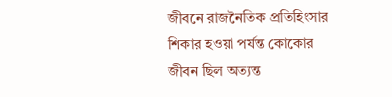জীবনে রাজনৈতিক প্রতিহিংসার শিকার হওয়া পর্যন্ত কোকোর জীবন ছিল অত্যন্ত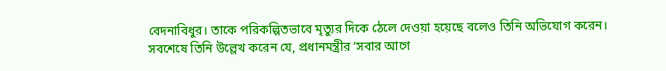বেদনাবিধুর। তাকে পরিকল্পিতভাবে মৃত্যুর দিকে ঠেলে দেওয়া হয়েছে বলেও তিনি অভিযোগ করেন।
সবশেষে তিনি উল্লেখ করেন যে, প্রধানমন্ত্রীর ‘সবার আগে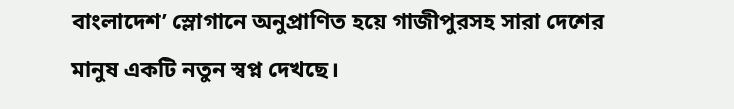বাংলাদেশ’ স্লোগানে অনুপ্রাণিত হয়ে গাজীপুরসহ সারা দেশের মানুষ একটি নতুন স্বপ্ন দেখছে।